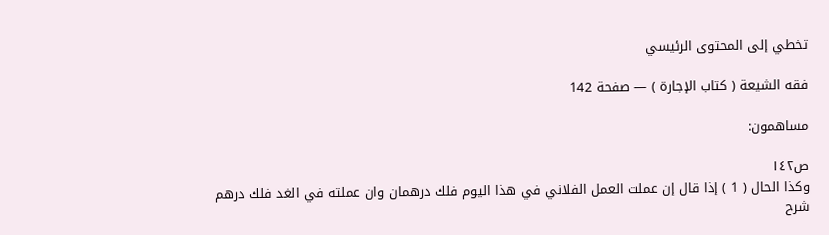تخطي إلى المحتوى الرئيسي

فقه الشيعة ( كتاب الإجارة ) — صفحة 142

مساهمون:

ص١٤٢
وكذا الحال ( 1 ) إذا قال إن عملت العمل الفلاني في هذا اليوم فلك درهمان وان عملته في الغد فلك درهم
شرح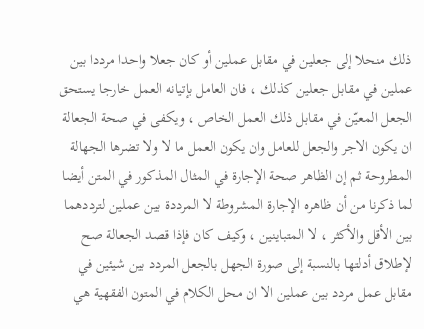ذلك منحلا إلى جعلين في مقابل عملين أو كان جعلا واحدا مرددا بين عملين في مقابل جعلين كذلك ، فان العامل بإتيانه العمل خارجا يستحق الجعل المعيّن في مقابل ذلك العمل الخاص ، ويكفى في صحة الجعالة ان يكون الاجر والجعل للعامل وان يكون العمل ما لا ولا تضرها الجهالة المطروحة ثم إن الظاهر صحة الإجارة في المثال المذكور في المتن أيضا لما ذكرنا من أن ظاهره الإجارة المشروطة لا المرددة بين عملين لترددهما بين الأقل والأكثر ، لا المتباينين ، وكيف كان فإذا قصد الجعالة صح لإطلاق أدلتها بالنسبة إلى صورة الجهل بالجعل المردد بين شيئين في مقابل عمل مردد بين عملين الا ان محل الكلام في المتون الفقهية هي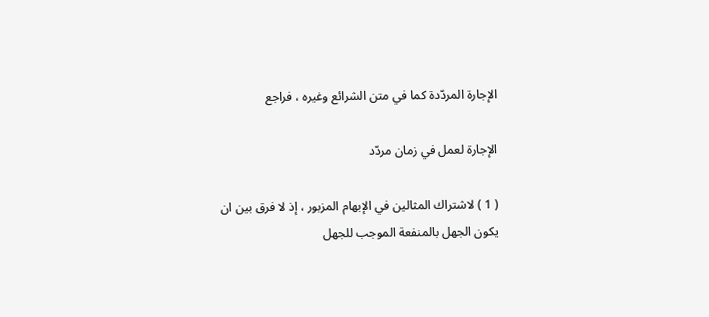الإجارة المردّدة كما في متن الشرائع وغيره ، فراجع

الإجارة لعمل في زمان مردّد

( 1 ) لاشتراك المثالين في الإبهام المزبور ، إذ لا فرق بين ان يكون الجهل بالمنفعة الموجب للجهل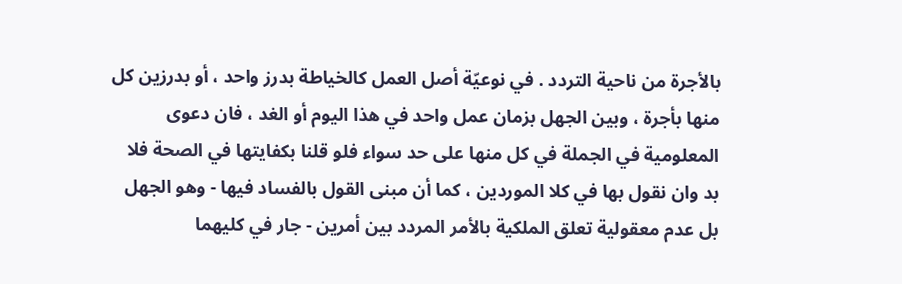بالأجرة من ناحية التردد . في نوعيّة أصل العمل كالخياطة بدرز واحد ، أو بدرزين كل منها بأجرة ، وبين الجهل بزمان عمل واحد في هذا اليوم أو الغد ، فان دعوى المعلومية في الجملة في كل منها على حد سواء فلو قلنا بكفايتها في الصحة فلا بد وان نقول بها في كلا الموردين ، كما أن مبنى القول بالفساد فيها - وهو الجهل بل عدم معقولية تعلق الملكية بالأمر المردد بين أمرين - جار في كليهما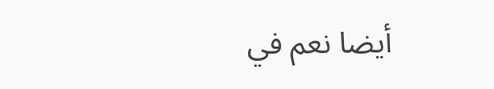أيضا نعم في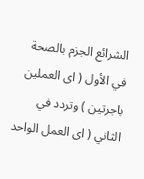الشرائع الجزم بالصحة في الأول ( اى العملين باجرتين ) وتردد في الثاني ( اى العمل الواحد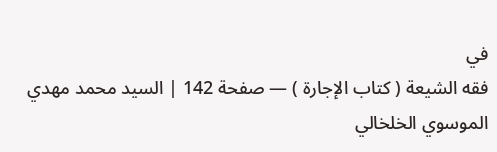في
فقه الشيعة ( كتاب الإجارة ) — صفحة 142 | السيد محمد مهدي الموسوي الخلخالي